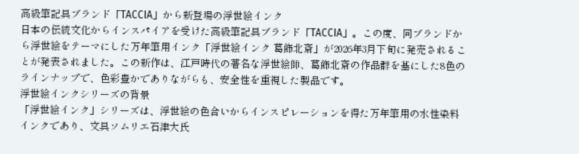高級筆記具ブランド「TACCIA」から新登場の浮世絵インク
日本の伝統文化からインスパイアを受けた高級筆記具ブランド「TACCIA」。この度、同ブランドから浮世絵をテーマにした万年筆用インク「浮世絵インク 葛飾北斎」が2026年3月下旬に発売されることが発表されました。この新作は、江戸時代の著名な浮世絵師、葛飾北斎の作品群を基にした8色のラインナップで、色彩豊かでありながらも、安全性を重視した製品です。
浮世絵インクシリーズの背景
「浮世絵インク」シリーズは、浮世絵の色合いからインスピレーションを得た万年筆用の水性染料インクであり、文具ソムリエ石津大氏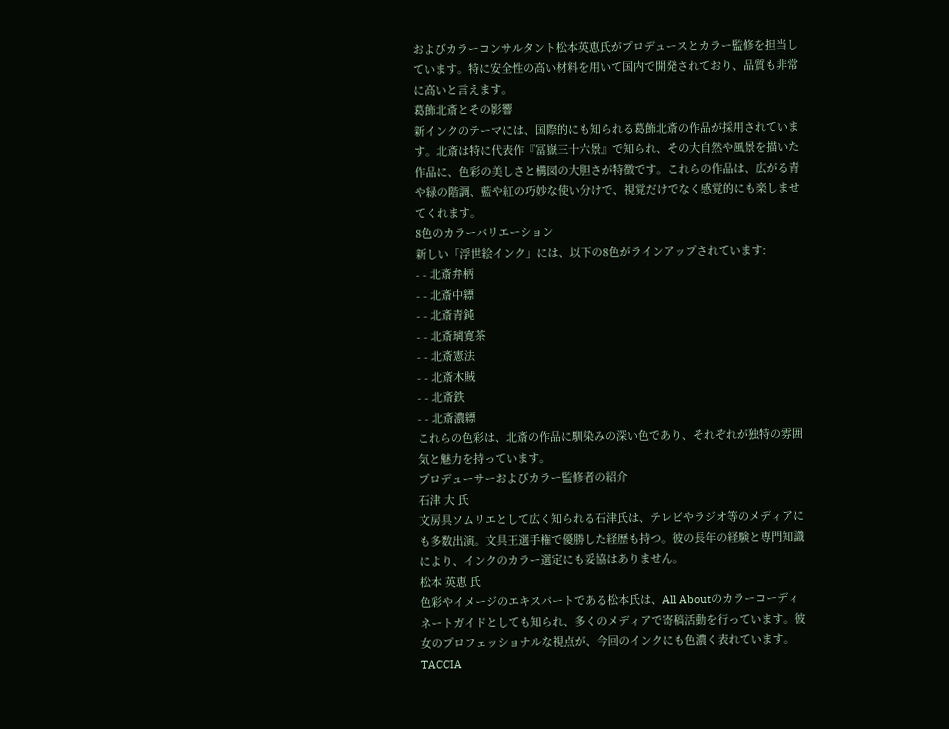およびカラーコンサルタント松本英恵氏がプロデュースとカラー監修を担当しています。特に安全性の高い材料を用いて国内で開発されており、品質も非常に高いと言えます。
葛飾北斎とその影響
新インクのテーマには、国際的にも知られる葛飾北斎の作品が採用されています。北斎は特に代表作『冨嶽三十六景』で知られ、その大自然や風景を描いた作品に、色彩の美しさと構図の大胆さが特徴です。これらの作品は、広がる青や緑の階調、藍や紅の巧妙な使い分けで、視覚だけでなく感覚的にも楽しませてくれます。
8色のカラーバリエーション
新しい「浮世絵インク」には、以下の8色がラインアップされています:
- - 北斎弁柄
- - 北斎中縹
- - 北斎青鈍
- - 北斎璃寛茶
- - 北斎憲法
- - 北斎木賊
- - 北斎鉄
- - 北斎濃縹
これらの色彩は、北斎の作品に馴染みの深い色であり、それぞれが独特の雰囲気と魅力を持っています。
プロデューサーおよびカラー監修者の紹介
石津 大 氏
文房具ソムリエとして広く知られる石津氏は、テレビやラジオ等のメディアにも多数出演。文具王選手権で優勝した経歴も持つ。彼の長年の経験と専門知識により、インクのカラー選定にも妥協はありません。
松本 英恵 氏
色彩やイメージのエキスパートである松本氏は、All Aboutのカラーコーディネートガイドとしても知られ、多くのメディアで寄稿活動を行っています。彼女のプロフェッショナルな視点が、今回のインクにも色濃く表れています。
TACCIA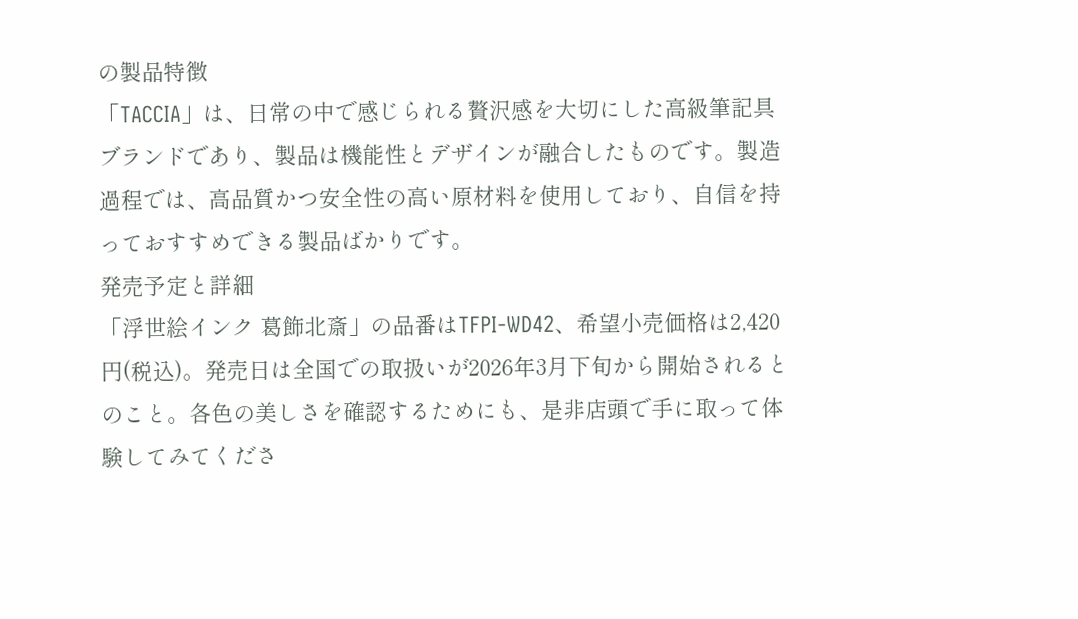の製品特徴
「TACCIA」は、日常の中で感じられる贅沢感を大切にした高級筆記具ブランドであり、製品は機能性とデザインが融合したものです。製造過程では、高品質かつ安全性の高い原材料を使用しており、自信を持っておすすめできる製品ばかりです。
発売予定と詳細
「浮世絵インク 葛飾北斎」の品番はTFPI-WD42、希望小売価格は2,420円(税込)。発売日は全国での取扱いが2026年3月下旬から開始されるとのこと。各色の美しさを確認するためにも、是非店頭で手に取って体験してみてくださ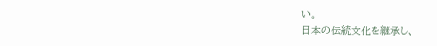い。
日本の伝統文化を継承し、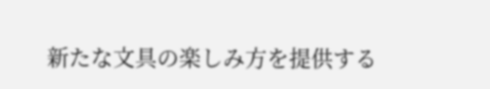新たな文具の楽しみ方を提供する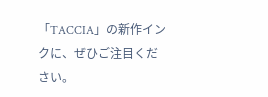「TACCIA」の新作インクに、ぜひご注目ください。